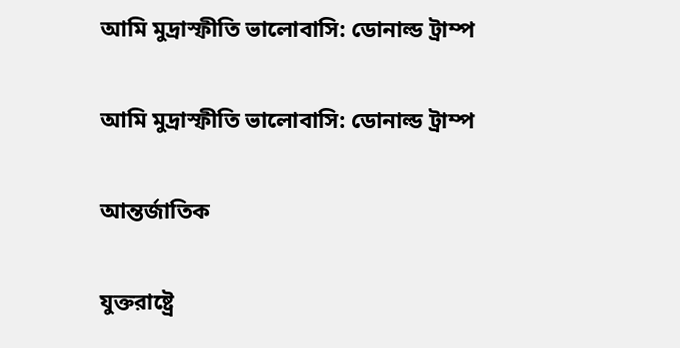আমি মুদ্রাস্ফীতি ভালোবাসি: ডোনাল্ড ট্রাম্প

আমি মুদ্রাস্ফীতি ভালোবাসি: ডোনাল্ড ট্রাম্প

আন্তর্জাতিক

যুক্তরাষ্ট্রে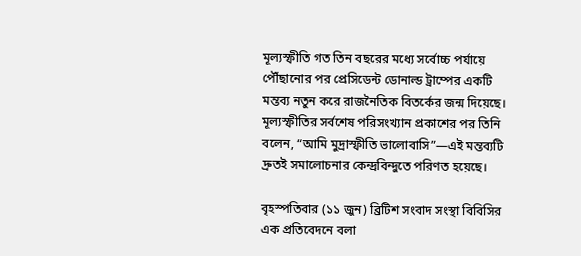মূল্যস্ফীতি গত তিন বছরের মধ্যে সর্বোচ্চ পর্যায়ে পৌঁছানোর পর প্রেসিডেন্ট ডোনাল্ড ট্রাম্পের একটি মন্তব্য নতুন করে রাজনৈতিক বিতর্কের জন্ম দিয়েছে। মূল্যস্ফীতির সর্বশেষ পরিসংখ্যান প্রকাশের পর তিনি বলেন, “আমি মুদ্রাস্ফীতি ভালোবাসি”—এই মন্তব্যটি দ্রুতই সমালোচনার কেন্দ্রবিন্দুতে পরিণত হয়েছে।

বৃহস্পতিবার (১১ জুন) ব্রিটিশ সংবাদ সংস্থা বিবিসির এক প্রতিবেদনে বলা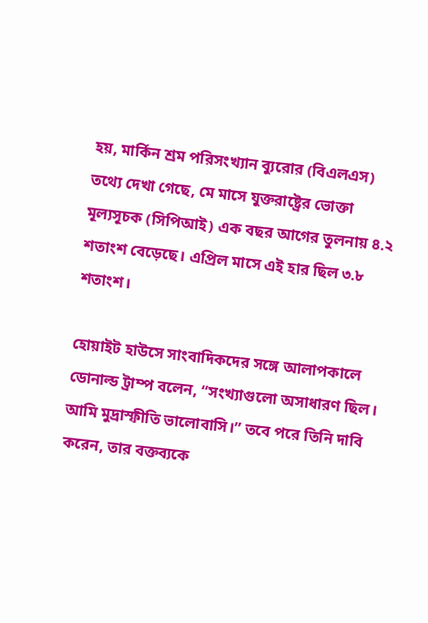হয়, মার্কিন শ্রম পরিসংখ্যান ব্যুরোর (বিএলএস) তথ্যে দেখা গেছে, মে মাসে যুক্তরাষ্ট্রের ভোক্তা মূল্যসূচক (সিপিআই) এক বছর আগের তুলনায় ৪.২ শতাংশ বেড়েছে। এপ্রিল মাসে এই হার ছিল ৩.৮ শতাংশ।

হোয়াইট হাউসে সাংবাদিকদের সঙ্গে আলাপকালে ডোনাল্ড ট্রাম্প বলেন, “সংখ্যাগুলো অসাধারণ ছিল। আমি মুদ্রাস্ফীতি ভালোবাসি।” তবে পরে তিনি দাবি করেন, তার বক্তব্যকে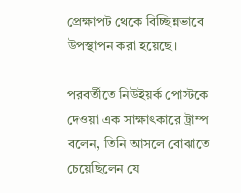প্রেক্ষাপট থেকে বিচ্ছিন্নভাবে উপস্থাপন করা হয়েছে।

পরবর্তীতে নিউইয়র্ক পোস্টকে দেওয়া এক সাক্ষাৎকারে ট্রাম্প বলেন, তিনি আসলে বোঝাতে চেয়েছিলেন যে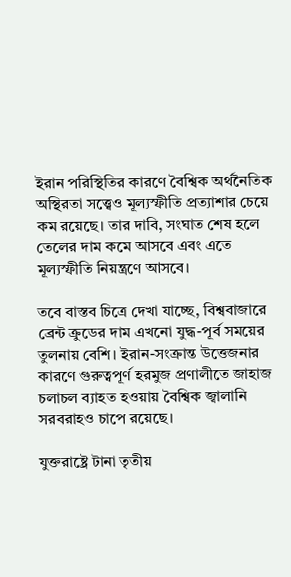ইরান পরিস্থিতির কারণে বৈশ্বিক অর্থনৈতিক অস্থিরতা সত্ত্বেও মূল্যস্ফীতি প্রত্যাশার চেয়ে কম রয়েছে। তার দাবি, সংঘাত শেষ হলে তেলের দাম কমে আসবে এবং এতে মূল্যস্ফীতি নিয়ন্ত্রণে আসবে।

তবে বাস্তব চিত্রে দেখা যাচ্ছে, বিশ্ববাজারে ব্রেন্ট ক্রুডের দাম এখনো যুদ্ধ-পূর্ব সময়ের তুলনায় বেশি। ইরান-সংক্রান্ত উত্তেজনার কারণে গুরুত্বপূর্ণ হরমুজ প্রণালীতে জাহাজ চলাচল ব্যাহত হওয়ায় বৈশ্বিক জ্বালানি সরবরাহও চাপে রয়েছে।

যুক্তরাষ্ট্রে টানা তৃতীয়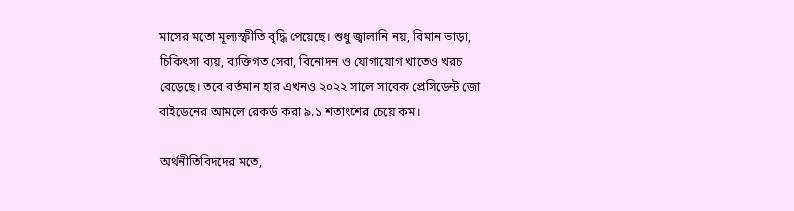মাসের মতো মূল্যস্ফীতি বৃদ্ধি পেয়েছে। শুধু জ্বালানি নয়, বিমান ভাড়া, চিকিৎসা ব্যয়, ব্যক্তিগত সেবা, বিনোদন ও যোগাযোগ খাতেও খরচ বেড়েছে। তবে বর্তমান হার এখনও ২০২২ সালে সাবেক প্রেসিডেন্ট জো বাইডেনের আমলে রেকর্ড করা ৯.১ শতাংশের চেয়ে কম।

অর্থনীতিবিদদের মতে,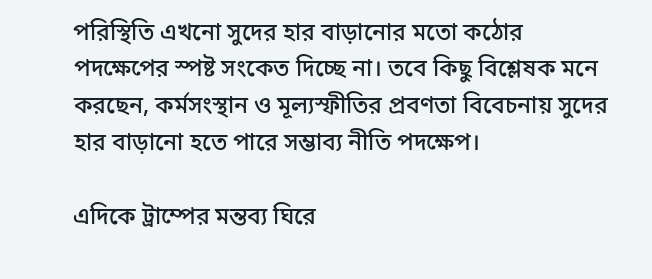পরিস্থিতি এখনো সুদের হার বাড়ানোর মতো কঠোর পদক্ষেপের স্পষ্ট সংকেত দিচ্ছে না। তবে কিছু বিশ্লেষক মনে করছেন, কর্মসংস্থান ও মূল্যস্ফীতির প্রবণতা বিবেচনায় সুদের হার বাড়ানো হতে পারে সম্ভাব্য নীতি পদক্ষেপ।

এদিকে ট্রাম্পের মন্তব্য ঘিরে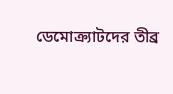ডেমোক্র্যাটদের তীব্র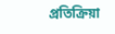প্রতিক্রিয়া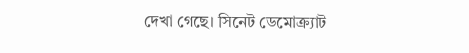দেখা গেছে। সিনেট ডেমোক্র্যাট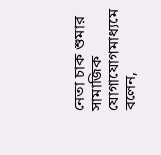নেতা চাক শুমার সামাজিক যোগাযোগমাধ্যমে বলেন,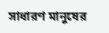সাধারণ মানুষের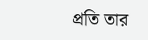প্রতি তার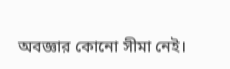অবজ্ঞার কোনো সীমা নেই।